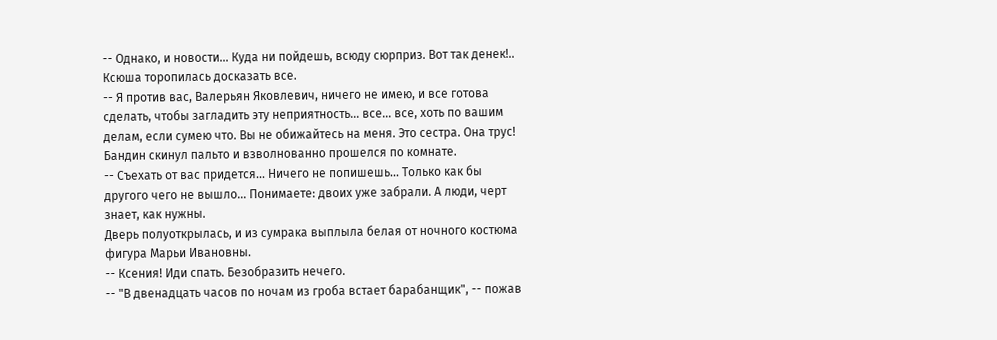-- Однако, и новости... Куда ни пойдешь, всюду сюрприз. Вот так денек!..
Ксюша торопилась досказать все.
-- Я против вас, Валерьян Яковлевич, ничего не имею, и все готова сделать, чтобы загладить эту неприятность... все... все, хоть по вашим делам, если сумею что. Вы не обижайтесь на меня. Это сестра. Она трус!
Бандин скинул пальто и взволнованно прошелся по комнате.
-- Съехать от вас придется... Ничего не попишешь... Только как бы другого чего не вышло... Понимаете: двоих уже забрали. А люди, черт знает, как нужны.
Дверь полуоткрылась, и из сумрака выплыла белая от ночного костюма фигура Марьи Ивановны.
-- Ксения! Иди спать. Безобразить нечего.
-- "В двенадцать часов по ночам из гроба встает барабанщик", -- пожав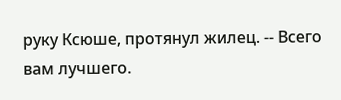руку Ксюше, протянул жилец. -- Всего вам лучшего.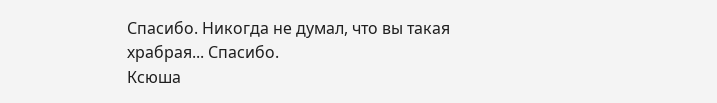Спасибо. Никогда не думал, что вы такая храбрая... Спасибо.
Ксюша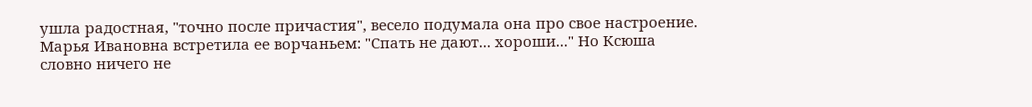ушла радостная, "точно после причастия", весело подумала она про свое настроение. Марья Ивановна встретила ее ворчаньем: "Спать не дают... хороши..." Но Ксюша словно ничего не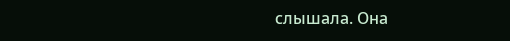слышала. Она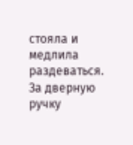стояла и медлила раздеваться.
За дверную ручку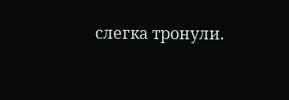слегка тронули.